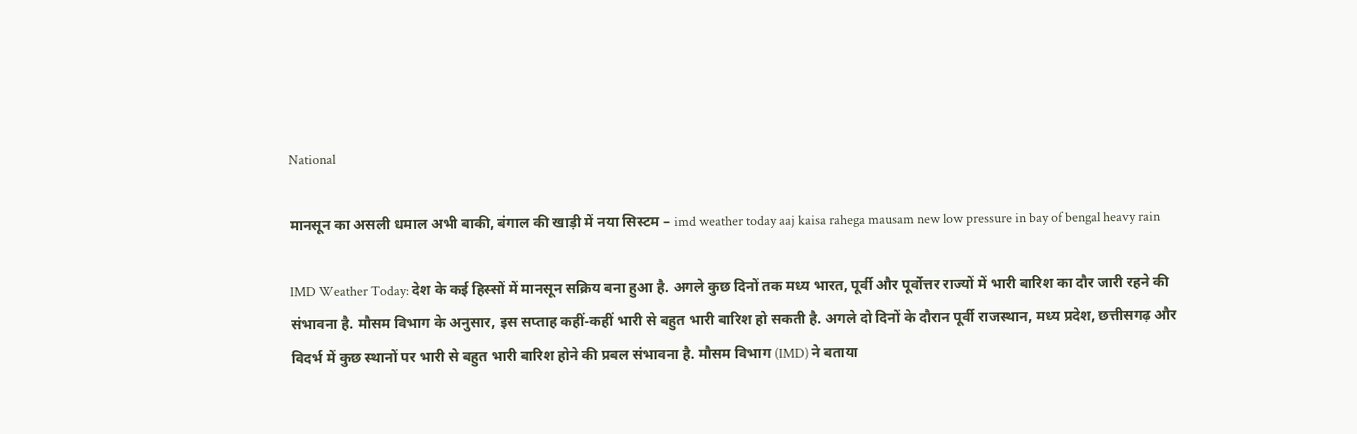National

मानसून का असली धमाल अभी बाकी, बंगाल की खाड़ी में नया सिस्‍टम – imd weather today aaj kaisa rahega mausam new low pressure in bay of bengal heavy rain

IMD Weather Today: देश के कई हिस्सों में मानसून सक्रिय बना हुआ है. अगले कुछ दिनों तक मध्य भारत, पूर्वी और पूर्वोत्तर राज्यों में भारी बारिश का दौर जारी रहने की संभावना है. मौसम विभाग के अनुसार, इस सप्ताह कहीं-कहीं भारी से बहुत भारी बारिश हो सकती है. अगले दो दिनों के दौरान पूर्वी राजस्थान, मध्य प्रदेश, छत्तीसगढ़ और विदर्भ में कुछ स्थानों पर भारी से बहुत भारी बारिश होने की प्रबल संभावना है. मौसम विभाग (IMD) ने बताया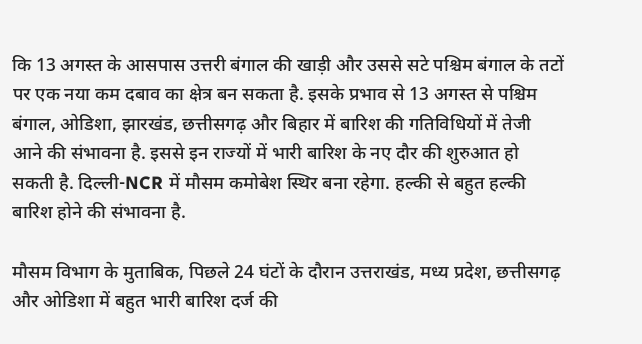कि 13 अगस्त के आसपास उत्तरी बंगाल की खाड़ी और उससे सटे पश्चिम बंगाल के तटों पर एक नया कम दबाव का क्षेत्र बन सकता है. इसके प्रभाव से 13 अगस्त से पश्चिम बंगाल, ओडिशा, झारखंड, छत्तीसगढ़ और बिहार में बारिश की गतिविधियों में तेजी आने की संभावना है. इससे इन राज्यों में भारी बारिश के नए दौर की शुरुआत हो सकती है. दिल्‍ली-NCR में मौसम कमोबेश स्थिर बना रहेगा. हल्‍की से बहुत हल्‍की बारिश होने की संभावना है.

मौसम विभाग के मुताबिक, पिछले 24 घंटों के दौरान उत्तराखंड, मध्य प्रदेश, छत्तीसगढ़ और ओडिशा में बहुत भारी बारिश दर्ज की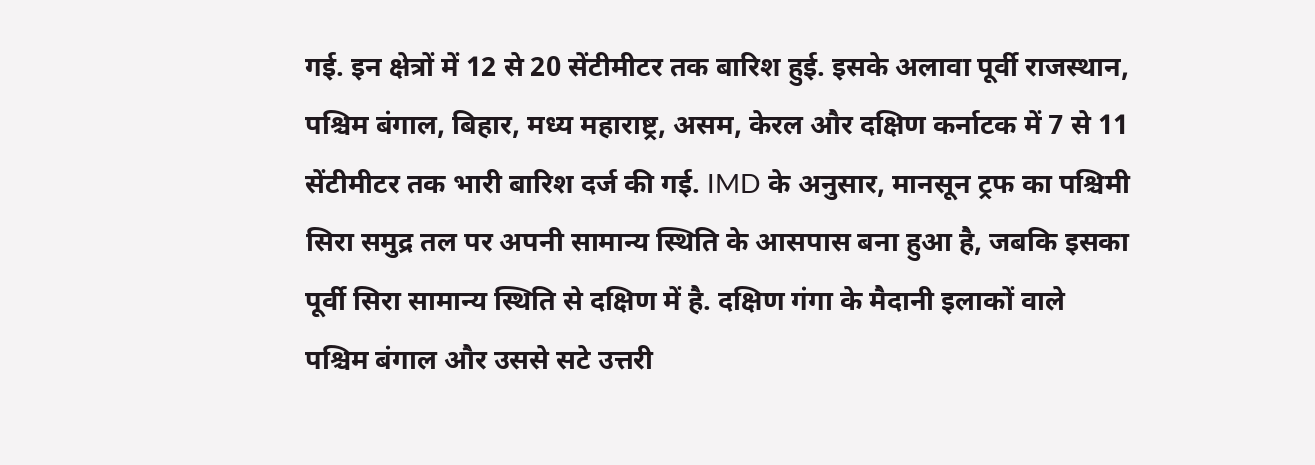गई. इन क्षेत्रों में 12 से 20 सेंटीमीटर तक बारिश हुई. इसके अलावा पूर्वी राजस्थान, पश्चिम बंगाल, बिहार, मध्य महाराष्ट्र, असम, केरल और दक्षिण कर्नाटक में 7 से 11 सेंटीमीटर तक भारी बारिश दर्ज की गई. IMD के अनुसार, मानसून ट्रफ का पश्चिमी सिरा समुद्र तल पर अपनी सामान्य स्थिति के आसपास बना हुआ है, जबकि इसका पूर्वी सिरा सामान्य स्थिति से दक्षिण में है. दक्षिण गंगा के मैदानी इलाकों वाले पश्चिम बंगाल और उससे सटे उत्तरी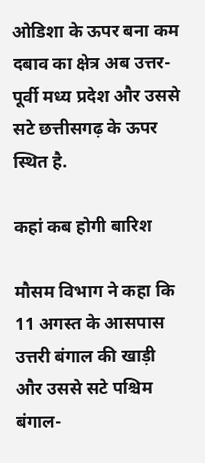ओडिशा के ऊपर बना कम दबाव का क्षेत्र अब उत्तर-पूर्वी मध्य प्रदेश और उससे सटे छत्तीसगढ़ के ऊपर स्थित है.

कहां कब होगी बारिश

मौसम विभाग ने कहा कि 11 अगस्त के आसपास उत्तरी बंगाल की खाड़ी और उससे सटे पश्चिम बंगाल-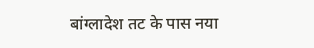बांग्लादेश तट के पास नया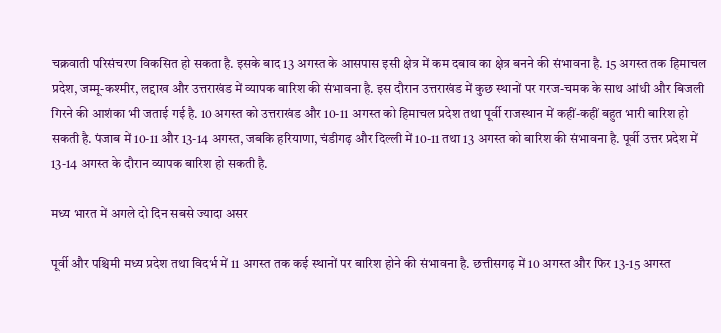चक्रवाती परिसंचरण विकसित हो सकता है. इसके बाद 13 अगस्त के आसपास इसी क्षेत्र में कम दबाव का क्षेत्र बनने की संभावना है. 15 अगस्त तक हिमाचल प्रदेश, जम्मू-कश्मीर, लद्दाख और उत्तराखंड में व्यापक बारिश की संभावना है. इस दौरान उत्तराखंड में कुछ स्थानों पर गरज-चमक के साथ आंधी और बिजली गिरने की आशंका भी जताई गई है. 10 अगस्त को उत्तराखंड और 10-11 अगस्त को हिमाचल प्रदेश तथा पूर्वी राजस्थान में कहीं-कहीं बहुत भारी बारिश हो सकती है. पंजाब में 10-11 और 13-14 अगस्त, जबकि हरियाणा, चंडीगढ़ और दिल्ली में 10-11 तथा 13 अगस्त को बारिश की संभावना है. पूर्वी उत्तर प्रदेश में 13-14 अगस्त के दौरान व्यापक बारिश हो सकती है.

मध्य भारत में अगले दो दिन सबसे ज्यादा असर

पूर्वी और पश्चिमी मध्य प्रदेश तथा विदर्भ में 11 अगस्त तक कई स्थानों पर बारिश होने की संभावना है. छत्तीसगढ़ में 10 अगस्त और फिर 13-15 अगस्त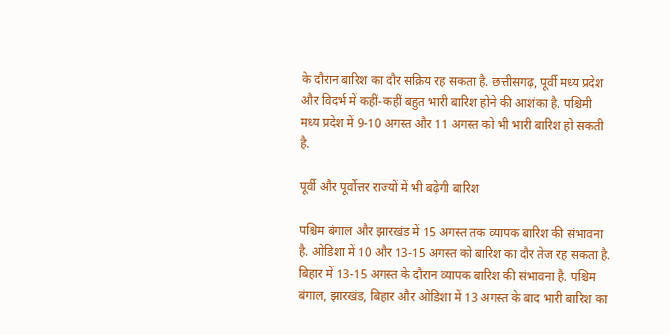के दौरान बारिश का दौर सक्रिय रह सकता है. छत्तीसगढ़, पूर्वी मध्य प्रदेश और विदर्भ में कहीं-कहीं बहुत भारी बारिश होने की आशंका है. पश्चिमी मध्य प्रदेश में 9-10 अगस्त और 11 अगस्त को भी भारी बारिश हो सकती है.

पूर्वी और पूर्वोत्तर राज्यों में भी बढ़ेगी बारिश

पश्चिम बंगाल और झारखंड में 15 अगस्त तक व्यापक बारिश की संभावना है. ओडिशा में 10 और 13-15 अगस्त को बारिश का दौर तेज रह सकता है. बिहार में 13-15 अगस्त के दौरान व्यापक बारिश की संभावना है. पश्चिम बंगाल, झारखंड, बिहार और ओडिशा में 13 अगस्त के बाद भारी बारिश का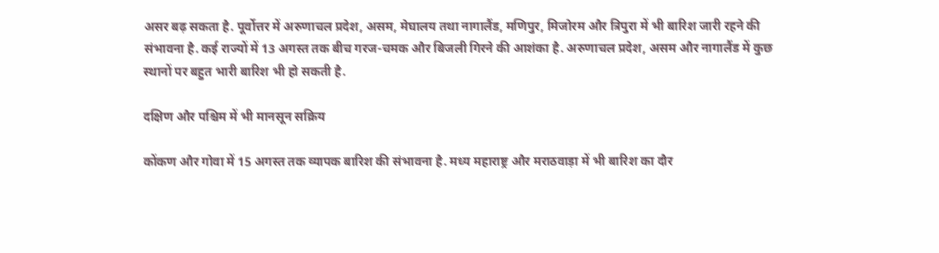असर बढ़ सकता है. पूर्वोत्तर में अरुणाचल प्रदेश, असम, मेघालय तथा नागालैंड, मणिपुर, मिजोरम और त्रिपुरा में भी बारिश जारी रहने की संभावना है. कई राज्यों में 13 अगस्त तक बीच गरज-चमक और बिजली गिरने की आशंका है. अरुणाचल प्रदेश, असम और नागालैंड में कुछ स्थानों पर बहुत भारी बारिश भी हो सकती है.

दक्षिण और पश्चिम में भी मानसून सक्रिय

कोंकण और गोवा में 15 अगस्त तक व्यापक बारिश की संभावना है. मध्य महाराष्ट्र और मराठवाड़ा में भी बारिश का दौर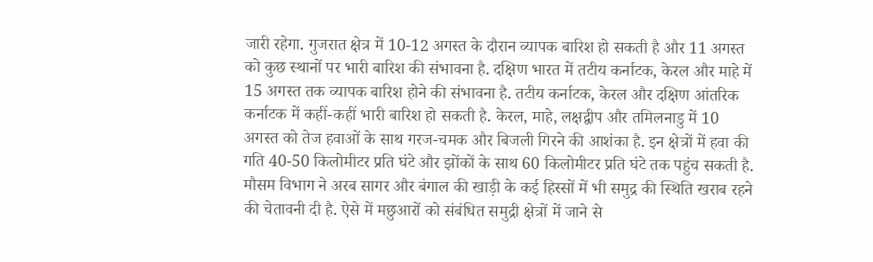जारी रहेगा. गुजरात क्षेत्र में 10-12 अगस्त के दौरान व्यापक बारिश हो सकती है और 11 अगस्त को कुछ स्थानों पर भारी बारिश की संभावना है. दक्षिण भारत में तटीय कर्नाटक, केरल और माहे में 15 अगस्त तक व्यापक बारिश होने की संभावना है. तटीय कर्नाटक, केरल और दक्षिण आंतरिक कर्नाटक में कहीं-कहीं भारी बारिश हो सकती है. केरल, माहे, लक्षद्वीप और तमिलनाडु में 10 अगस्त को तेज हवाओं के साथ गरज-चमक और बिजली गिरने की आशंका है. इन क्षेत्रों में हवा की गति 40-50 किलोमीटर प्रति घंटे और झोंकों के साथ 60 किलोमीटर प्रति घंटे तक पहुंच सकती है. मौसम विभाग ने अरब सागर और बंगाल की खाड़ी के कई हिस्सों में भी समुद्र की स्थिति खराब रहने की चेतावनी दी है. ऐसे में मछुआरों को संबंधित समुद्री क्षेत्रों में जाने से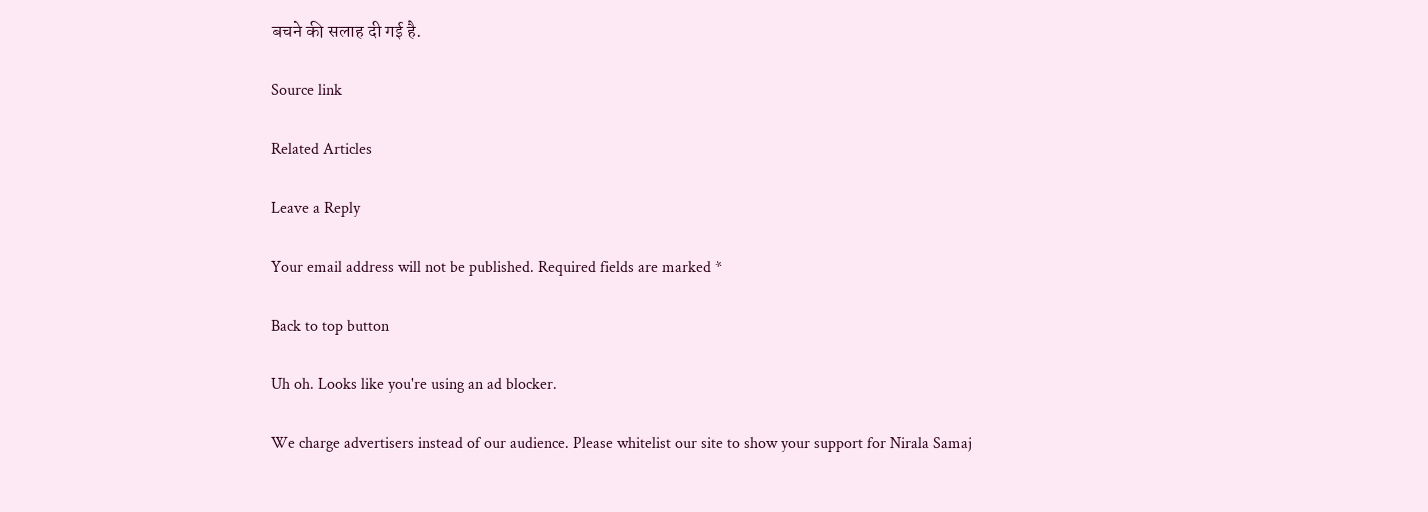बचने की सलाह दी गई है.

Source link

Related Articles

Leave a Reply

Your email address will not be published. Required fields are marked *

Back to top button

Uh oh. Looks like you're using an ad blocker.

We charge advertisers instead of our audience. Please whitelist our site to show your support for Nirala Samaj